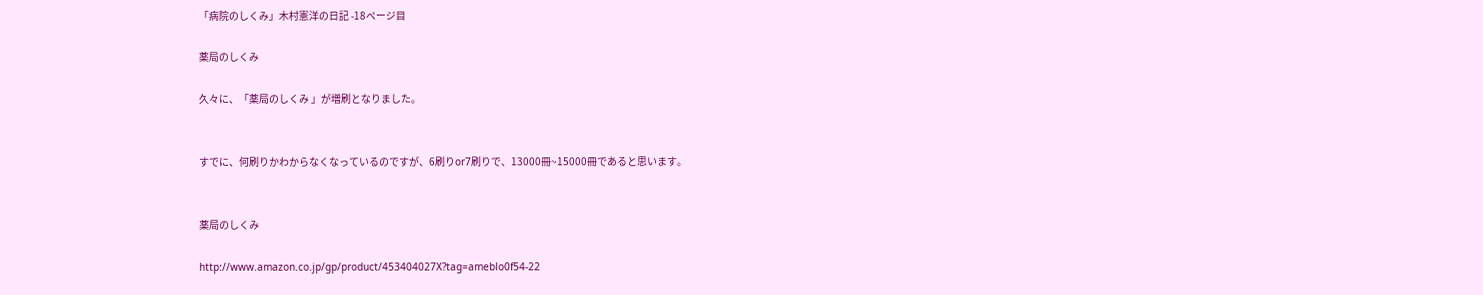「病院のしくみ」木村憲洋の日記 -18ページ目

薬局のしくみ

久々に、「薬局のしくみ 」が増刷となりました。


すでに、何刷りかわからなくなっているのですが、6刷りor7刷りで、13000冊~15000冊であると思います。


薬局のしくみ

http://www.amazon.co.jp/gp/product/453404027X?tag=ameblo0f54-22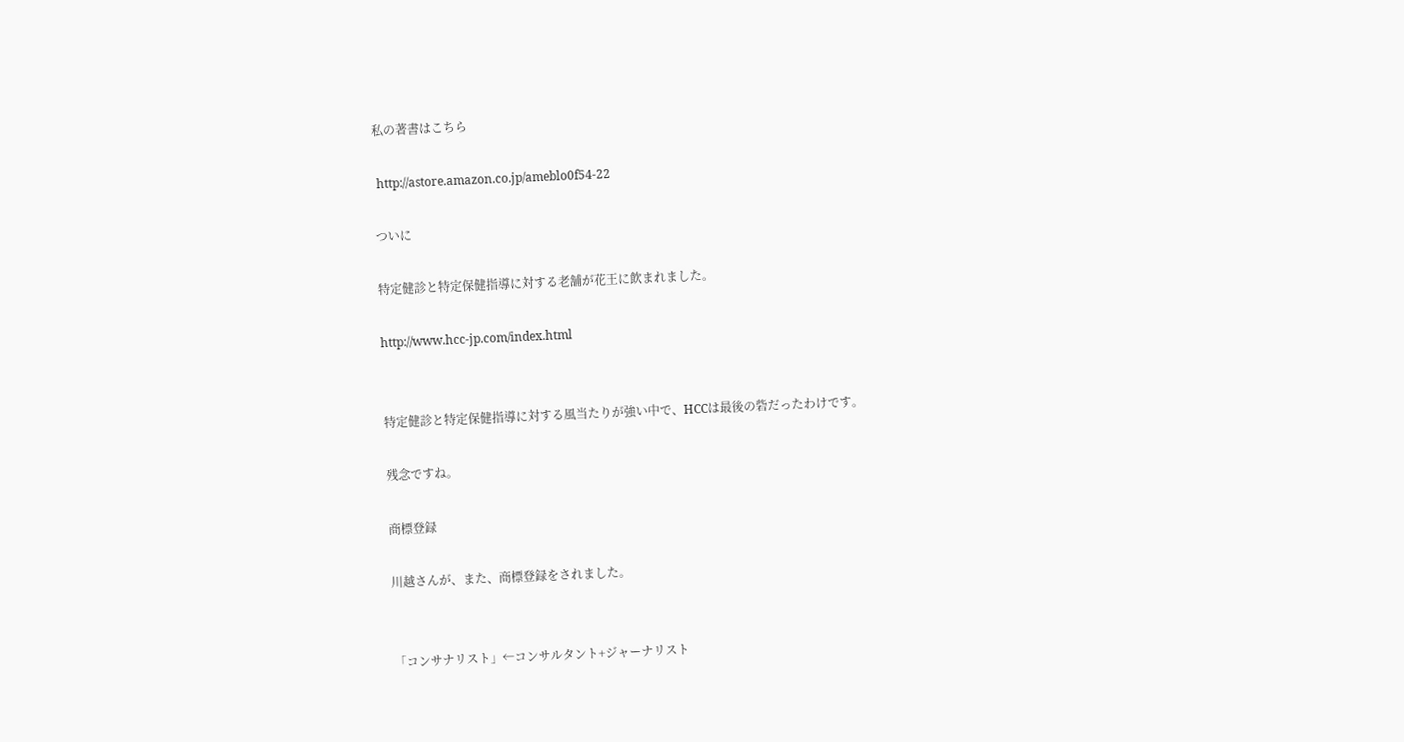私の著書はこちら

 http://astore.amazon.co.jp/ameblo0f54-22

ついに

特定健診と特定保健指導に対する老舗が花王に飲まれました。

http://www.hcc-jp.com/index.html


特定健診と特定保健指導に対する風当たりが強い中で、HCCは最後の砦だったわけです。

残念ですね。

商標登録

川越さんが、また、商標登録をされました。


「コンサナリスト」←コンサルタント+ジャーナリスト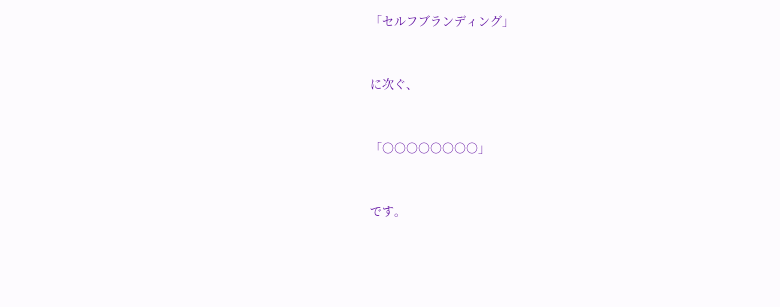「セルフブランディング」


に次ぐ、


「○○○○○○○○」


です。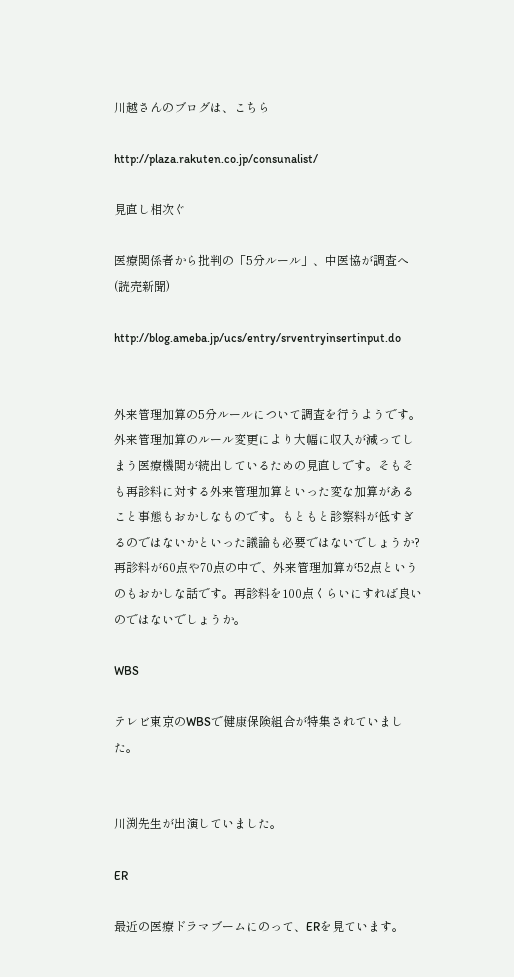川越さんのブログは、こちら

http://plaza.rakuten.co.jp/consunalist/

見直し相次ぐ

医療関係者から批判の「5分ルール」、中医協が調査へ(読売新聞)

http://blog.ameba.jp/ucs/entry/srventryinsertinput.do


外来管理加算の5分ルールについて調査を行うようです。外来管理加算のルール変更により大幅に収入が減ってしまう医療機関が続出しているための見直しです。そもそも再診料に対する外来管理加算といった変な加算があること事態もおかしなものです。もともと診察料が低すぎるのではないかといった議論も必要ではないでしょうか?再診料が60点や70点の中で、外来管理加算が52点というのもおかしな話です。再診料を100点くらいにすれば良いのではないでしょうか。

WBS

テレビ東京のWBSで健康保険組合が特集されていました。


川渕先生が出演していました。

ER

最近の医療ドラマブームにのって、ERを見ています。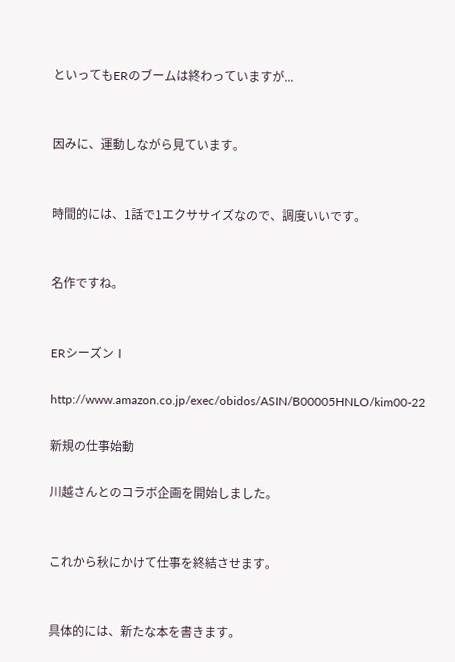といってもERのブームは終わっていますが...


因みに、運動しながら見ています。


時間的には、1話で1エクササイズなので、調度いいです。


名作ですね。


ERシーズンⅠ

http://www.amazon.co.jp/exec/obidos/ASIN/B00005HNLO/kim00-22

新規の仕事始動

川越さんとのコラボ企画を開始しました。


これから秋にかけて仕事を終結させます。


具体的には、新たな本を書きます。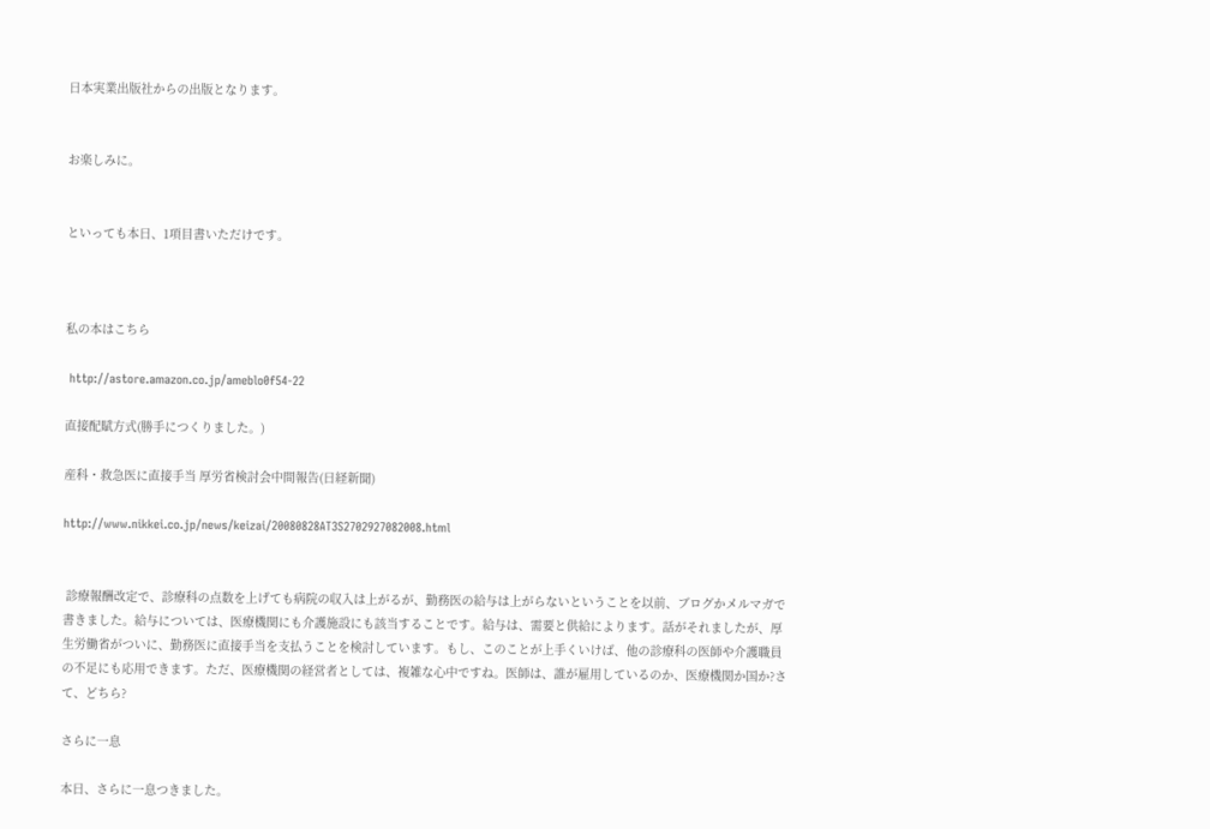日本実業出版社からの出版となります。


お楽しみに。


といっても本日、1項目書いただけです。



私の本はこちら

 http://astore.amazon.co.jp/ameblo0f54-22

直接配賦方式(勝手につくりました。)

産科・救急医に直接手当 厚労省検討会中間報告(日経新聞)

http://www.nikkei.co.jp/news/keizai/20080828AT3S2702927082008.html


 診療報酬改定で、診療科の点数を上げても病院の収入は上がるが、勤務医の給与は上がらないということを以前、ブログかメルマガで書きました。給与については、医療機関にも介護施設にも該当することです。給与は、需要と供給によります。話がそれましたが、厚生労働省がついに、勤務医に直接手当を支払うことを検討しています。もし、このことが上手くいけば、他の診療科の医師や介護職員の不足にも応用できます。ただ、医療機関の経営者としては、複雑な心中ですね。医師は、誰が雇用しているのか、医療機関か国か?さて、どちら?

さらに一息

本日、さらに一息つきました。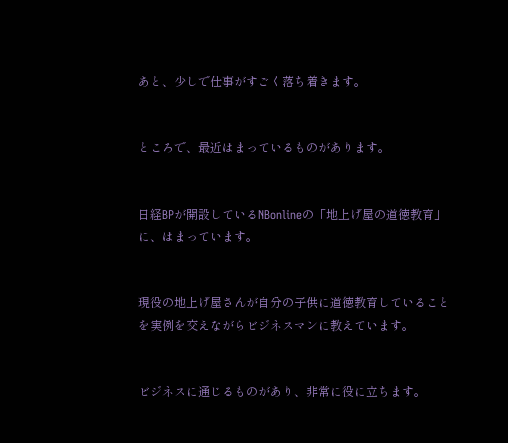あと、少しで仕事がすごく落ち着きます。


ところで、最近はまっているものがあります。


日経BPが開設しているNBonlineの「地上げ屋の道徳教育」に、はまっています。


現役の地上げ屋さんが自分の子供に道徳教育していることを実例を交えながらビジネスマンに教えています。


ビジネスに通じるものがあり、非常に役に立ちます。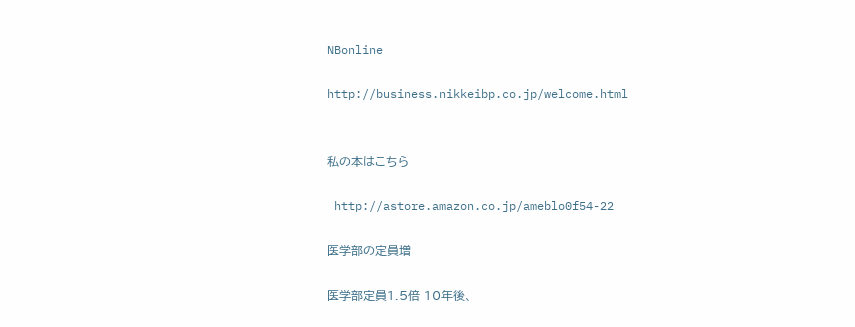NBonline

http://business.nikkeibp.co.jp/welcome.html


私の本はこちら

 http://astore.amazon.co.jp/ameblo0f54-22

医学部の定員増

医学部定員1.5倍 10年後、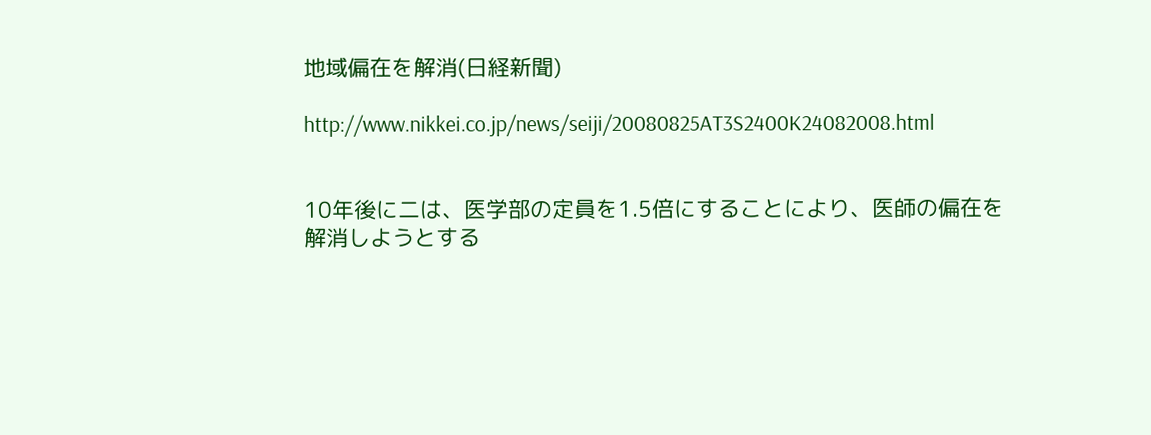地域偏在を解消(日経新聞)

http://www.nikkei.co.jp/news/seiji/20080825AT3S2400K24082008.html


10年後に二は、医学部の定員を1.5倍にすることにより、医師の偏在を解消しようとする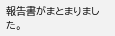報告書がまとまりました。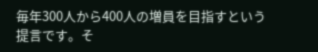毎年300人から400人の増員を目指すという提言です。そ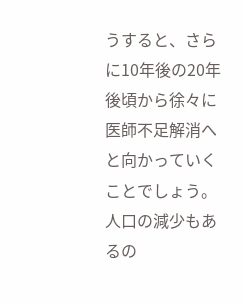うすると、さらに10年後の20年後頃から徐々に医師不足解消へと向かっていくことでしょう。人口の減少もあるの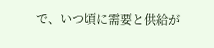で、いつ頃に需要と供給が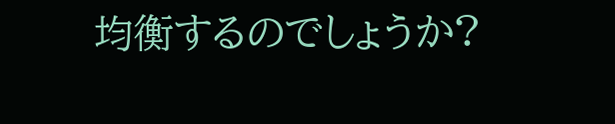均衡するのでしょうか?